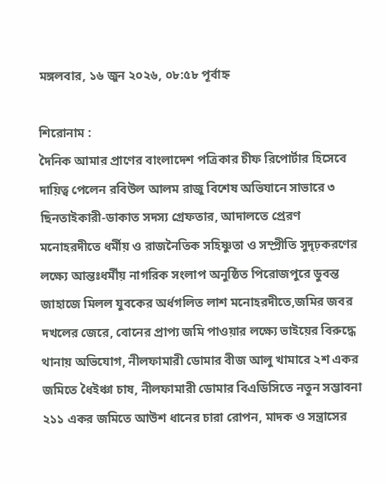মঙ্গলবার, ১৬ জুন ২০২৬, ০৮:৫৮ পূর্বাহ্ন

শিরোনাম :
দৈনিক আমার প্রাণের বাংলাদেশ পত্রিকার চীফ রিপোর্টার হিসেবে দায়িত্ব পেলেন রবিউল আলম রাজু বিশেষ অভিযানে সাভারে ৩ ছিনতাইকারী-ডাকাত সদস্য গ্রেফতার, আদালতে প্রেরণ মনোহরদীতে ধর্মীয় ও রাজনৈতিক সহিষ্ণুতা ও সম্প্রীতি সুদৃঢ়করণের লক্ষ্যে আন্তঃধর্মীয় নাগরিক সংলাপ অনুষ্ঠিত পিরোজপুরে ডুবন্ত জাহাজে মিলল যুবকের অর্ধগলিত লাশ মনোহরদীতে,জমির জবর দখলের জেরে, বোনের প্রাপ্য জমি পাওয়ার লক্ষ্যে ভাইয়ের বিরুদ্ধে থানায় অভিযোগ, নীলফামারী ডোমার বীজ আলু খামারে ২শ একর জমিতে ধৈইঞ্চা চাষ, নীলফামারী ডোমার বিএডিসিতে নতুন সম্ভাবনা ২১১ একর জমিতে আউশ ধানের চারা রোপন, মাদক ও সন্ত্রাসের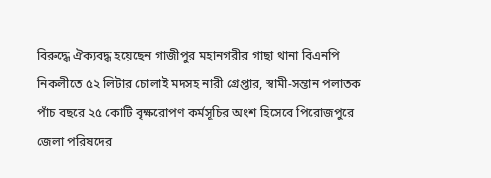বিরুদ্ধে ঐক্যবদ্ধ হয়েছেন গাজীপুর মহানগরীর গাছা থানা বিএনপি নিকলীতে ৫২ লিটার চোলাই মদসহ নারী গ্রেপ্তার, স্বামী-সন্তান পলাতক পাঁচ বছরে ২৫ কোটি বৃক্ষরোপণ কর্মসূচির অংশ হিসেবে পিরোজপুরে জেলা পরিষদের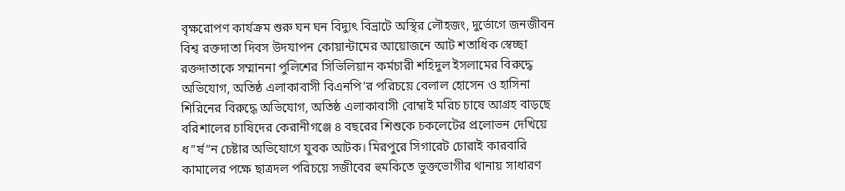বৃক্ষরোপণ কার্যক্রম শুরু ঘন ঘন বিদ্যুৎ বিভ্রাটে অস্থির লৌহজং, দুর্ভোগে জনজীবন বিশ্ব রক্তদাতা দিবস উদযাপন কোয়ান্টামের আয়োজনে আট শতাধিক স্বেচ্ছা রক্তদাতাকে সম্মাননা পুলিশের সিভিলিয়ান কর্মচারী শহিদুল ইসলামের বিরুদ্ধে অভিযোগ, অতিষ্ঠ এলাকাবাসী বিএনপি’র পরিচয়ে বেলাল হোসেন ও হাসিনা শিরিনের বিরুদ্ধে অভিযোগ, অতিষ্ঠ এলাকাবাসী বোম্বাই মরিচ চাষে আগ্রহ বাড়ছে বরিশালের চাষিদের কেরানীগঞ্জে ৪ বছরের শিশুকে চকলেটের প্রলোভন দেখিয়ে ধ”র্ষ”ন চেষ্টার অভিযোগে যুবক আটক। মিরপুরে সিগারেট চোরাই কারবারি কামালের পক্ষে ছাত্রদল পরিচয়ে সজীবের হুমকিতে ভুক্তভোগীর থানায় সাধারণ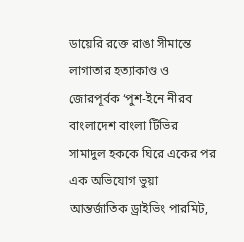ডায়েরি রক্তে রাঙা সীমান্তে লাগাতার হত্যাকাণ্ড ও জোরপূর্বক ‘পুশ-ইনে নীরব বাংলাদেশ বাংলা টিভির সামাদুল হককে ঘিরে একের পর এক অভিযোগ ভুয়া আন্তর্জাতিক ড্রাইভিং পারমিট,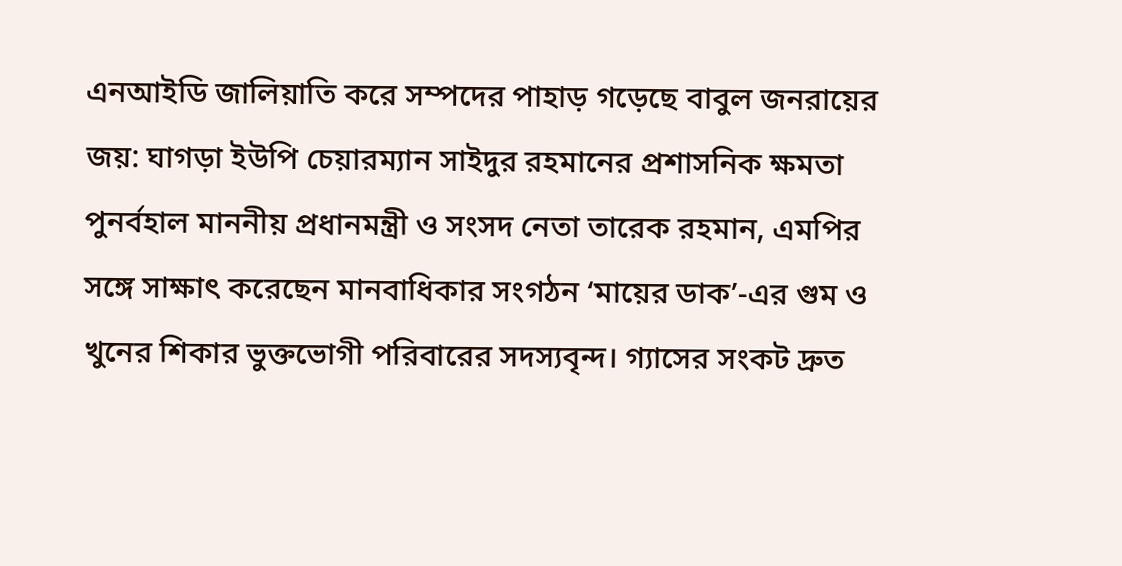এনআইডি জালিয়াতি করে সম্পদের পাহাড় গড়েছে বাবুল জনরায়ের জয়: ঘাগড়া ইউপি চেয়ারম্যান সাইদুর রহমানের প্রশাসনিক ক্ষমতা পুনর্বহাল মাননীয় প্রধানমন্ত্রী ও সংসদ নেতা তারেক রহমান, এমপির সঙ্গে সাক্ষাৎ করেছেন মানবাধিকার সংগঠন ‘মায়ের ডাক’-এর গুম ও খুনের শিকার ভুক্তভোগী পরিবারের সদস্যবৃন্দ। গ্যাসের সংকট দ্রুত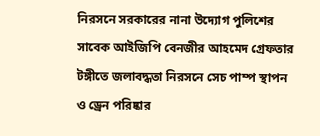নিরসনে সরকারের নানা উদ্যোগ পুলিশের সাবেক আইজিপি বেনজীর আহমেদ গ্রেফতার টঙ্গীতে জলাবদ্ধতা নিরসনে সেচ পাম্প স্থাপন ও ড্রেন পরিষ্কার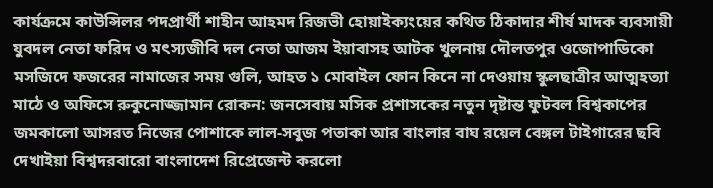কার্যক্রমে কাউন্সিলর পদপ্রার্থী শাহীন আহমদ রিজভী হোয়াইক্যংয়ের কথিত ঠিকাদার শীর্ষ মাদক ব্যবসায়ী যুবদল নেতা ফরিদ ও মৎস্যজীবি দল নেতা আজম ইয়াবাসহ আটক খুলনায় দৌলতপুর ওজোপাডিকো মসজিদে ফজরের নামাজের সময় গুলি, আহত ১ মোবাইল ফোন কিনে না দেওয়ায় স্কুলছাত্রীর আত্মহত্যা মাঠে ও অফিসে রুকুনোজ্জামান রোকন: জনসেবায় মসিক প্রশাসকের নতুন দৃষ্টান্ত ফুটবল বিশ্বকাপের জমকালো আসরত নিজের পোশাকে লাল-সবুজ পতাকা আর বাংলার বাঘ রয়েল বেঙ্গল টাইগারের ছবি দেখাইয়া বিশ্বদরবারো বাংলাদেশ রিপ্রেজেন্ট করলো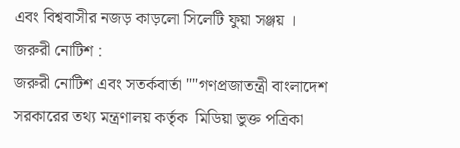এবং বিশ্ববাসীর নজড় কাড়লো সিলেটি ফুয়া সঞ্জয় ।
জরুরী নোটিশ :
জরুরী নোটিশ এবং সতর্কবার্তা ""গণপ্রজাতন্ত্রী বাংলাদেশ সরকারের তথ্য মন্ত্রণালয় কর্তৃক  মিডিয়া ভুক্ত পত্রিকা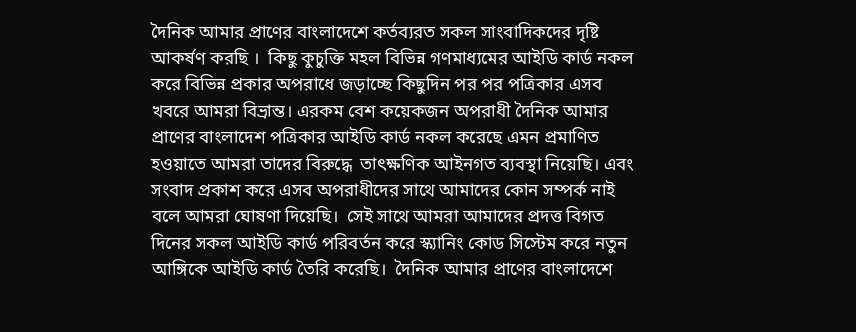দৈনিক আমার প্রাণের বাংলাদেশে কর্তব্যরত সকল সাংবাদিকদের দৃষ্টি আকর্ষণ করছি ।  কিছু কুচুক্তি মহল বিভিন্ন গণমাধ্যমের আইডি কার্ড নকল করে বিভিন্ন প্রকার অপরাধে জড়াচ্ছে কিছুদিন পর পর পত্রিকার এসব খবরে আমরা বিভ্রান্ত। এরকম বেশ কয়েকজন অপরাধী দৈনিক আমার প্রাণের বাংলাদেশ পত্রিকার আইডি কার্ড নকল করেছে এমন প্রমাণিত হওয়াতে আমরা তাদের বিরুদ্ধে  তাৎক্ষণিক আইনগত ব্যবস্থা নিয়েছি। এবং সংবাদ প্রকাশ করে এসব অপরাধীদের সাথে আমাদের কোন সম্পর্ক নাই বলে আমরা ঘোষণা দিয়েছি।  সেই সাথে আমরা আমাদের প্রদত্ত বিগত দিনের সকল আইডি কার্ড পরিবর্তন করে স্ক্যানিং কোড সিস্টেম করে নতুন আঙ্গিকে আইডি কার্ড তৈরি করেছি।  দৈনিক আমার প্রাণের বাংলাদেশে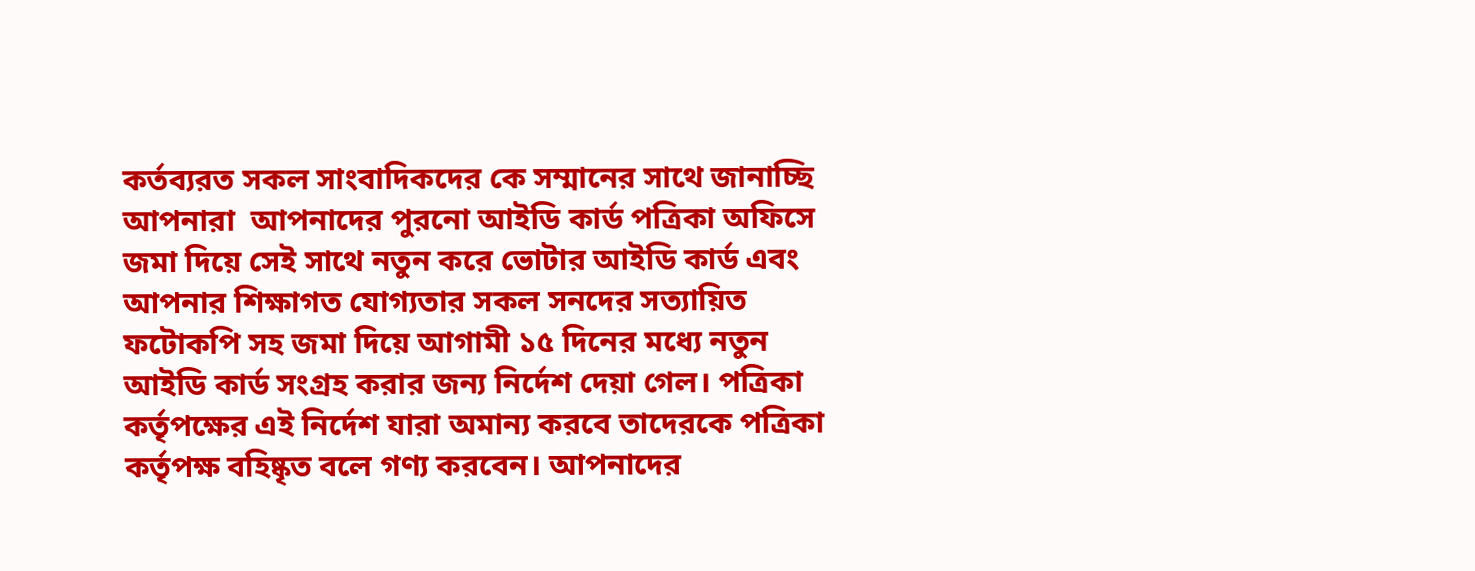কর্তব্যরত সকল সাংবাদিকদের কে সম্মানের সাথে জানাচ্ছি আপনারা  আপনাদের পুরনো আইডি কার্ড পত্রিকা অফিসে জমা দিয়ে সেই সাথে নতুন করে ভোটার আইডি কার্ড এবং  আপনার শিক্ষাগত যোগ্যতার সকল সনদের সত্যায়িত ফটোকপি সহ জমা দিয়ে আগামী ১৫ দিনের মধ্যে নতুন আইডি কার্ড সংগ্রহ করার জন্য নির্দেশ দেয়া গেল। পত্রিকা কর্তৃপক্ষের এই নির্দেশ যারা অমান্য করবে তাদেরকে পত্রিকা কর্তৃপক্ষ বহিষ্কৃত বলে গণ্য করবেন। আপনাদের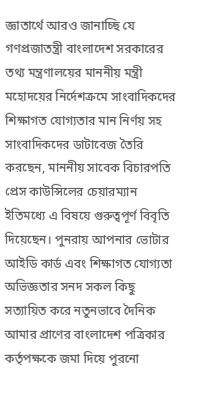জ্ঞাতার্থে আরও জানাচ্ছি যে  গণপ্রজাতন্ত্রী বাংলাদেশ সরকারের তথ্য মন্ত্রণালয়ের মাননীয় মন্ত্রী মহোদয়ের নির্দেশক্রমে সাংবাদিকদের শিক্ষাগত যোগ্যতার মান নির্ণয় সহ সাংবাদিকদের ডাটাবেজ তৈরি করছেন, মাননীয় সাবেক বিচারপতি প্রেস কাউন্সিলের চেয়ারম্যান ইতিমধ্যে এ বিষয়ে গুরুত্বপূর্ণ বিবৃতি দিয়েছেন। পুনরায় আপনার ভোটার আইডি কার্ড এবং শিক্ষাগত যোগ্যতা অভিজ্ঞতার সনদ সকল কিছু সত্যায়িত করে নতুনভাবে দৈনিক আমার প্রাণের বাংলাদেশ পত্রিকার   কর্তৃপক্ষকে জমা দিয়ে পুরনো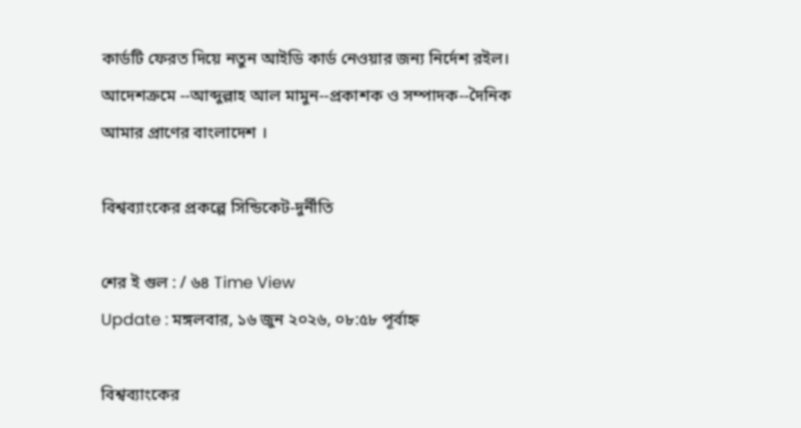কার্ডটি ফেরত দিয়ে নতুন আইডি কার্ড নেওয়ার জন্য নির্দেশ রইল।  আদেশক্রমে --আব্দুল্লাহ আল মামুন--প্রকাশক ও সম্পাদক--দৈনিক আমার প্রাণের বাংলাদেশ ।

বিশ্বব্যাংকের প্রকল্পে সিন্ডিকেট-দুর্নীতি

শের ই গুল : / ৬৪ Time View
Update : মঙ্গলবার, ১৬ জুন ২০২৬, ০৮:৫৮ পূর্বাহ্ন

বিশ্বব্যাংকের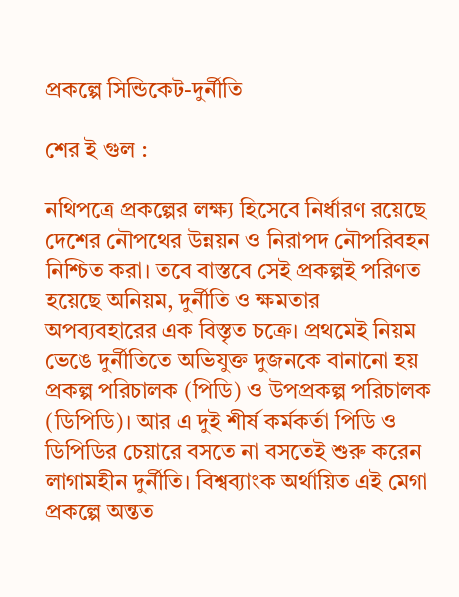প্রকল্পে সিন্ডিকেট-দুর্নীতি

শের ই গুল :

নথিপত্রে প্রকল্পের লক্ষ্য হিসেবে নির্ধারণ রয়েছে দেশের নৌপথের উন্নয়ন ও নিরাপদ নৌপরিবহন নিশ্চিত করা। তবে বাস্তবে সেই প্রকল্পই পরিণত হয়েছে অনিয়ম, দুর্নীতি ও ক্ষমতার অপব্যবহারের এক বিস্তৃত চক্রে। প্রথমেই নিয়ম ভেঙে দুর্নীতিতে অভিযুক্ত দুজনকে বানানো হয় প্রকল্প পরিচালক (পিডি) ও উপপ্রকল্প পরিচালক (ডিপিডি)। আর এ দুই শীর্ষ কর্মকর্তা পিডি ও ডিপিডির চেয়ারে বসতে না বসতেই শুরু করেন লাগামহীন দুর্নীতি। বিশ্বব্যাংক অর্থায়িত এই মেগা প্রকল্পে অন্তত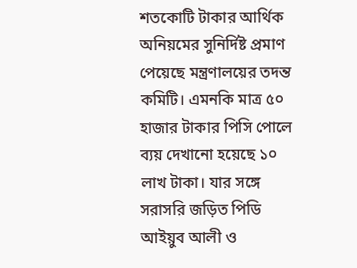শতকোটি টাকার আর্থিক অনিয়মের সুনির্দিষ্ট প্রমাণ পেয়েছে মন্ত্রণালয়ের তদন্ত কমিটি। এমনকি মাত্র ৫০ হাজার টাকার পিসি পোলে ব্যয় দেখানো হয়েছে ১০ লাখ টাকা। যার সঙ্গে সরাসরি জড়িত পিডি আইয়ুব আলী ও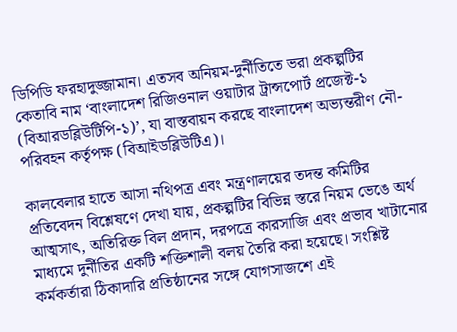ডিপিডি ফরহাদুজ্জামান। এতসব অনিয়ম-দুর্নীতিতে ভরা প্রকল্পটির কেতাবি নাম ‘বাংলাদেশ রিজিওনাল ওয়াটার ট্রান্সপোর্ট প্রজেক্ট-১ (বিআরডব্লিউটিপি-১)’, যা বাস্তবায়ন করছে বাংলাদেশ অভ্যন্তরীণ নৌ-পরিবহন কর্তৃপক্ষ (বিআইডব্লিউটিএ)।

কালবেলার হাতে আসা নথিপত্র এবং মন্ত্রণালয়ের তদন্ত কমিটির প্রতিবেদন বিশ্লেষণে দেখা যায়, প্রকল্পটির বিভিন্ন স্তরে নিয়ম ভেঙে অর্থ আত্মসাৎ, অতিরিক্ত বিল প্রদান, দরপত্রে কারসাজি এবং প্রভাব খাটানোর মাধ্যমে দুর্নীতির একটি শক্তিশালী বলয় তৈরি করা হয়েছে। সংশ্লিষ্ট কর্মকর্তারা ঠিকাদারি প্রতিষ্ঠানের সঙ্গে যোগসাজশে এই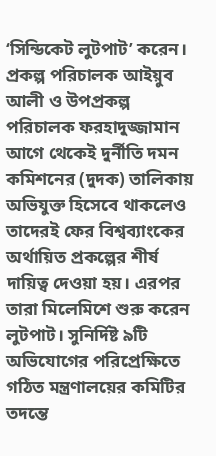‘সিন্ডিকেট লুটপাট’ করেন। প্রকল্প পরিচালক আইয়ুব আলী ও উপপ্রকল্প পরিচালক ফরহাদুজ্জামান আগে থেকেই দুর্নীতি দমন কমিশনের (দুদক) তালিকায় অভিযুক্ত হিসেবে থাকলেও তাদেরই ফের বিশ্বব্যাংকের অর্থায়িত প্রকল্পের শীর্ষ দায়িত্ব দেওয়া হয়। এরপর তারা মিলেমিশে শুরু করেন লুটপাট। সুনির্দিষ্ট ৯টি অভিযোগের পরিপ্রেক্ষিতে গঠিত মন্ত্রণালয়ের কমিটির তদন্তে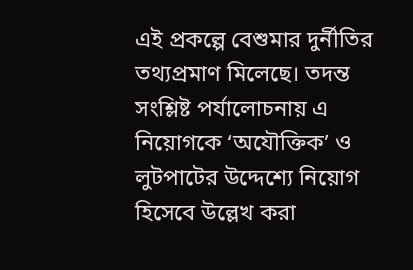এই প্রকল্পে বেশুমার দুর্নীতির তথ্যপ্রমাণ মিলেছে। তদন্ত সংশ্লিষ্ট পর্যালোচনায় এ নিয়োগকে ‘অযৌক্তিক’ ও লুটপাটের উদ্দেশ্যে নিয়োগ হিসেবে উল্লেখ করা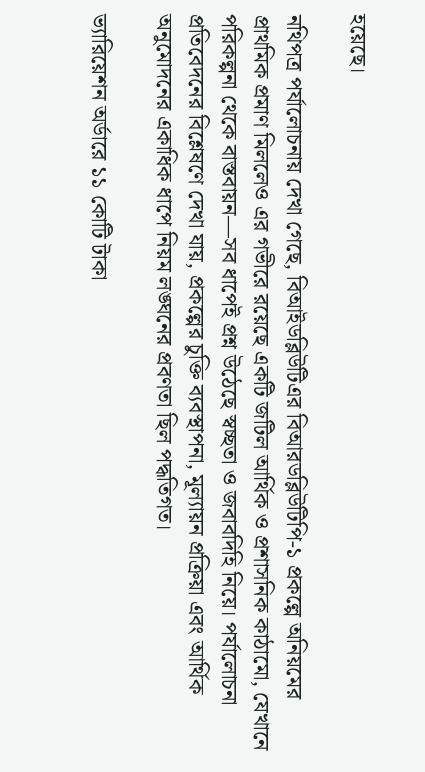হয়েছে।

নথিপত্র পর্যালোচনায় দেখা গেছে, বিআইডব্লিউটিএর বিআরডব্লিউটিপি-১ প্রকল্পে অনিয়মের প্রাথমিক প্রমাণ মিললেও এর গভীরে রয়েছে একটি জটিল আর্থিক ও প্রশাসনিক কাঠামো, যেখানে পরিকল্পনা থেকে বাস্তবায়ন—সব ধাপেই প্রশ্ন উঠেছে স্বচ্ছতা ও জবাবদিহি নিয়ে। পর্যালোচনা প্রতিবেদনের বিশ্লেষণে দেখা যায়, প্রকল্পের চুক্তি ব্যবস্থাপনা, মূল্যায়ন প্রক্রিয়া এবং আর্থিক অনুমোদনের একাধিক ধাপে নিয়ম লঙ্ঘনের প্রবণতা ছিল পদ্ধতিগত।

ভ্যারিয়েশন অর্ডারে ১১ কোটি টাকা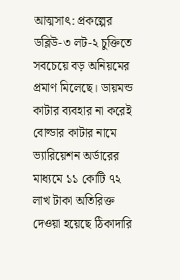আত্মসাৎ: প্রকল্পের ডব্লিউ-৩ লট-২ চুক্তিতে সবচেয়ে বড় অনিয়মের প্রমাণ মিলেছে। ডায়মন্ড কাটার ব্যবহার না করেই বোল্ডার কাটার নামে ভ্যারিয়েশন অর্ডারের মাধ্যমে ১১ কোটি ৭২ লাখ টাকা অতিরিক্ত দেওয়া হয়েছে ঠিকাদারি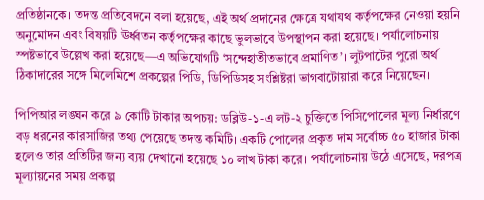প্রতিষ্ঠানকে। তদন্ত প্রতিবেদনে বলা হয়েছে, এই অর্থ প্রদানের ক্ষেত্রে যথাযথ কর্তৃপক্ষের নেওয়া হয়নি অনুমোদন এবং বিষয়টি ঊর্ধ্বতন কর্তৃপক্ষের কাছে ভুলভাবে উপস্থাপন করা হয়েছে। পর্যালোচনায় স্পষ্টভাবে উল্লেখ করা হয়েছে—এ অভিযোগটি ‘সন্দেহাতীতভাবে প্রমাণিত’। লুটপাটের পুরো অর্থ ঠিকাদারের সঙ্গে মিলেমিশে প্রকল্পের পিডি, ডিপিডিসহ সংশ্লিষ্টরা ভাগবাটোয়ারা করে নিয়েছেন।

পিপিআর লঙ্ঘন করে ৯ কোটি টাকার অপচয়: ডব্লিউ-১-এ লট-২ চুক্তিতে পিসিপোলের মূল্য নির্ধারণে বড় ধরনের কারসাজির তথ্য পেয়েছে তদন্ত কমিটি। একটি পোলের প্রকৃত দাম সর্বোচ্চ ৫০ হাজার টাকা হলেও তার প্রতিটির জন্য ব্যয় দেখানো হয়েছে ১০ লাখ টাকা করে। পর্যালোচনায় উঠে এসেছে, দরপত্র মূল্যায়নের সময় প্রকল্প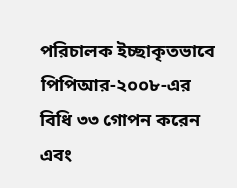পরিচালক ইচ্ছাকৃতভাবে পিপিআর-২০০৮-এর বিধি ৩৩ গোপন করেন এবং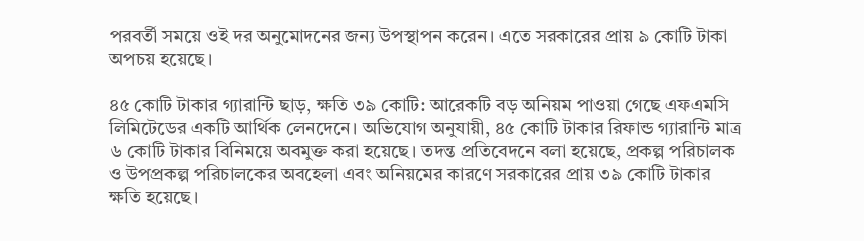পরবর্তী সময়ে ওই দর অনুমোদনের জন্য উপস্থাপন করেন। এতে সরকারের প্রায় ৯ কোটি টাকা অপচয় হয়েছে।

৪৫ কোটি টাকার গ্যারান্টি ছাড়, ক্ষতি ৩৯ কোটি: আরেকটি বড় অনিয়ম পাওয়া গেছে এফএমসি লিমিটেডের একটি আর্থিক লেনদেনে। অভিযোগ অনুযায়ী, ৪৫ কোটি টাকার রিফান্ড গ্যারান্টি মাত্র ৬ কোটি টাকার বিনিময়ে অবমুক্ত করা হয়েছে। তদন্ত প্রতিবেদনে বলা হয়েছে, প্রকল্প পরিচালক ও উপপ্রকল্প পরিচালকের অবহেলা এবং অনিয়মের কারণে সরকারের প্রায় ৩৯ কোটি টাকার ক্ষতি হয়েছে।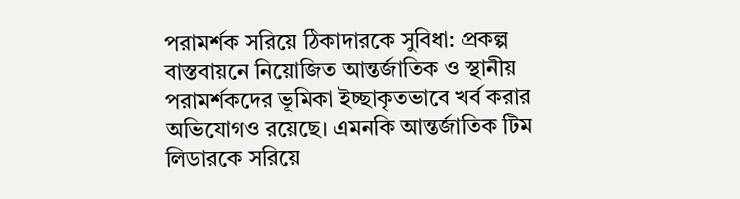পরামর্শক সরিয়ে ঠিকাদারকে সুবিধা: প্রকল্প বাস্তবায়নে নিয়োজিত আন্তর্জাতিক ও স্থানীয় পরামর্শকদের ভূমিকা ইচ্ছাকৃতভাবে খর্ব করার অভিযোগও রয়েছে। এমনকি আন্তর্জাতিক টিম লিডারকে সরিয়ে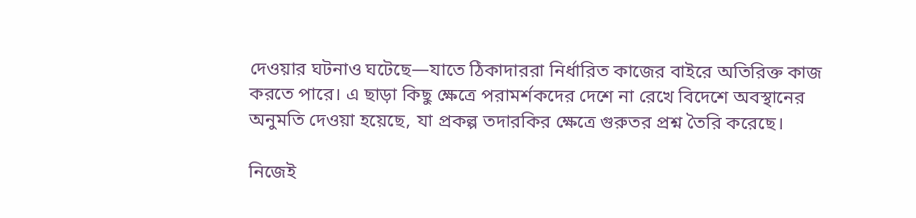দেওয়ার ঘটনাও ঘটেছে—যাতে ঠিকাদাররা নির্ধারিত কাজের বাইরে অতিরিক্ত কাজ করতে পারে। এ ছাড়া কিছু ক্ষেত্রে পরামর্শকদের দেশে না রেখে বিদেশে অবস্থানের অনুমতি দেওয়া হয়েছে, যা প্রকল্প তদারকির ক্ষেত্রে গুরুতর প্রশ্ন তৈরি করেছে।

নিজেই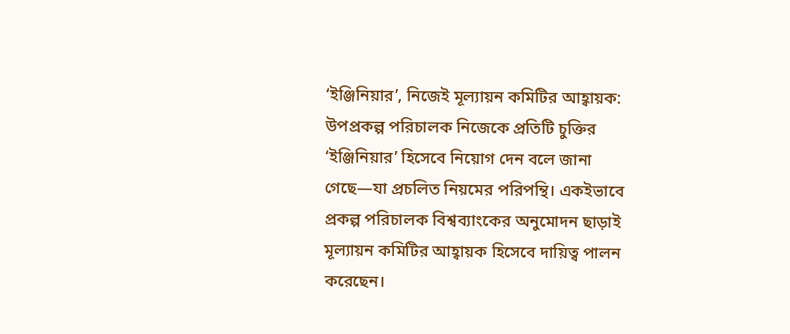‘ইঞ্জিনিয়ার’, নিজেই মূল্যায়ন কমিটির আহ্বায়ক: উপপ্রকল্প পরিচালক নিজেকে প্রতিটি চুক্তির ‘ইঞ্জিনিয়ার’ হিসেবে নিয়োগ দেন বলে জানা গেছে—যা প্রচলিত নিয়মের পরিপন্থি। একইভাবে প্রকল্প পরিচালক বিশ্বব্যাংকের অনুমোদন ছাড়াই মূল্যায়ন কমিটির আহ্বায়ক হিসেবে দায়িত্ব পালন করেছেন।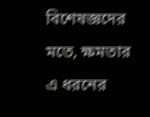বিশেষজ্ঞদের মতে, ক্ষমতার এ ধরনের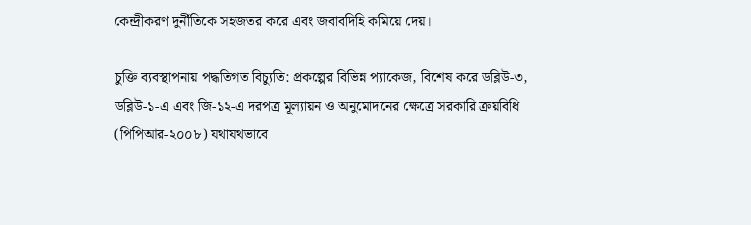কেন্দ্রীকরণ দুর্নীতিকে সহজতর করে এবং জবাবদিহি কমিয়ে দেয়।

চুক্তি ব্যবস্থাপনায় পদ্ধতিগত বিচ্যুতি: প্রকল্পের বিভিন্ন প্যাকেজ, বিশেষ করে ডব্লিউ-৩, ডব্লিউ-১-এ এবং জি-১২-এ দরপত্র মূল্যায়ন ও অনুমোদনের ক্ষেত্রে সরকারি ক্রয়বিধি (পিপিআর-২০০৮) যথাযথভাবে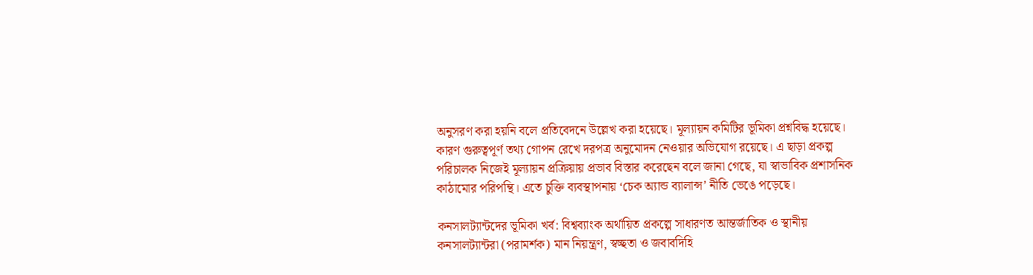অনুসরণ করা হয়নি বলে প্রতিবেদনে উল্লেখ করা হয়েছে। মূল্যায়ন কমিটির ভূমিকা প্রশ্নবিদ্ধ হয়েছে। কারণ গুরুত্বপূর্ণ তথ্য গোপন রেখে দরপত্র অনুমোদন নেওয়ার অভিযোগ রয়েছে। এ ছাড়া প্রকল্প পরিচালক নিজেই মূল্যায়ন প্রক্রিয়ায় প্রভাব বিস্তার করেছেন বলে জানা গেছে, যা স্বাভাবিক প্রশাসনিক কাঠামোর পরিপন্থি। এতে চুক্তি ব্যবস্থাপনায় ‘চেক অ্যান্ড ব্যালান্স’ নীতি ভেঙে পড়েছে।

কনসালট্যান্টদের ভূমিকা খর্ব: বিশ্বব্যাংক অর্থায়িত প্রকল্পে সাধারণত আন্তর্জাতিক ও স্থানীয় কনসালট্যান্টরা (পরামর্শক) মান নিয়ন্ত্রণ, স্বচ্ছতা ও জবাবদিহি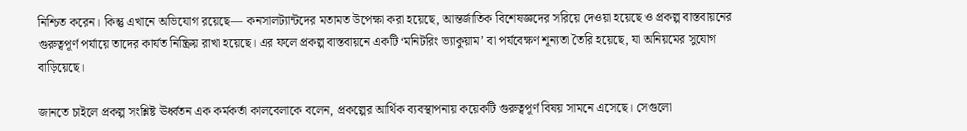নিশ্চিত করেন। কিন্তু এখানে অভিযোগ রয়েছে— কনসালট্যান্টদের মতামত উপেক্ষা করা হয়েছে, আন্তর্জাতিক বিশেষজ্ঞদের সরিয়ে দেওয়া হয়েছে ও প্রকল্প বাস্তবায়নের গুরুত্বপূর্ণ পর্যায়ে তাদের কার্যত নিষ্ক্রিয় রাখা হয়েছে। এর ফলে প্রকল্প বাস্তবায়নে একটি ‘মনিটরিং ভ্যাকুয়াম’ বা পর্যবেক্ষণ শূন্যতা তৈরি হয়েছে, যা অনিয়মের সুযোগ বাড়িয়েছে।

জানতে চাইলে প্রকল্প সংশ্লিষ্ট ঊর্ধ্বতন এক কর্মকর্তা কালবেলাকে বলেন, প্রকল্পের আর্থিক ব্যবস্থাপনায় কয়েকটি গুরুত্বপূর্ণ বিষয় সামনে এসেছে। সেগুলো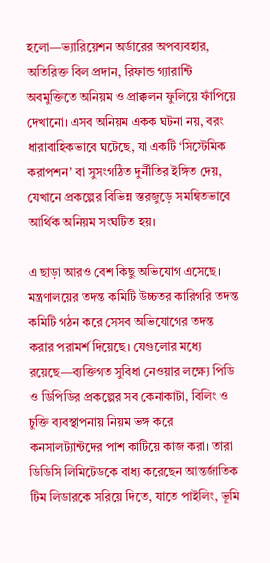হলো—ভ্যারিয়েশন অর্ডারের অপব্যবহার, অতিরিক্ত বিল প্রদান, রিফান্ড গ্যারান্টি অবমুক্তিতে অনিয়ম ও প্রাক্কলন ফুলিয়ে ফাঁপিয়ে দেখানো। এসব অনিয়ম একক ঘটনা নয়, বরং ধারাবাহিকভাবে ঘটেছে, যা একটি ‘সিস্টেমিক করাপশন’ বা সুসংগঠিত দুর্নীতির ইঙ্গিত দেয়, যেখানে প্রকল্পের বিভিন্ন স্তরজুড়ে সমন্বিতভাবে আর্থিক অনিয়ম সংঘটিত হয়।

এ ছাড়া আরও বেশ কিছু অভিযোগ এসেছে। মন্ত্রণালয়ের তদন্ত কমিটি উচ্চতর কারিগরি তদন্ত কমিটি গঠন করে সেসব অভিযোগের তদন্ত করার পরামর্শ দিয়েছে। যেগুলোর মধ্যে রয়েছে—ব্যক্তিগত সুবিধা নেওয়ার লক্ষ্যে পিডি ও ডিপিডির প্রকল্পের সব কেনাকাটা, বিলিং ও চুক্তি ব্যবস্থাপনায় নিয়ম ভঙ্গ করে কনসালট্যান্টদের পাশ কাটিয়ে কাজ করা। তারা ডিডিসি লিমিটেডকে বাধ্য করেছেন আন্তর্জাতিক টিম লিডারকে সরিয়ে দিতে, যাতে পাইলিং, ভূমি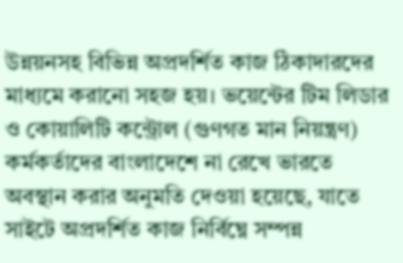উন্নয়নসহ বিভিন্ন অপ্রদর্শিত কাজ ঠিকাদারদের মাধ্যমে করানো সহজ হয়। ভয়েন্টের টিম লিডার ও কোয়ালিটি কন্ট্রোল (গুণগত মান নিয়ন্ত্রণ) কর্মকর্তাদের বাংলাদেশে না রেখে ভারতে অবস্থান করার অনুমতি দেওয়া হয়েছে, যাতে সাইটে অপ্রদর্শিত কাজ নির্বিঘ্নে সম্পন্ন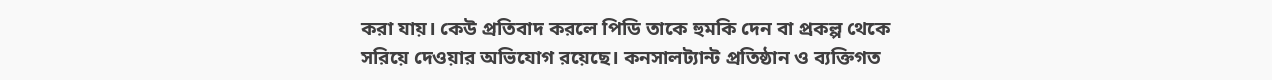করা যায়। কেউ প্রতিবাদ করলে পিডি তাকে হুমকি দেন বা প্রকল্প থেকে সরিয়ে দেওয়ার অভিযোগ রয়েছে। কনসালট্যান্ট প্রতিষ্ঠান ও ব্যক্তিগত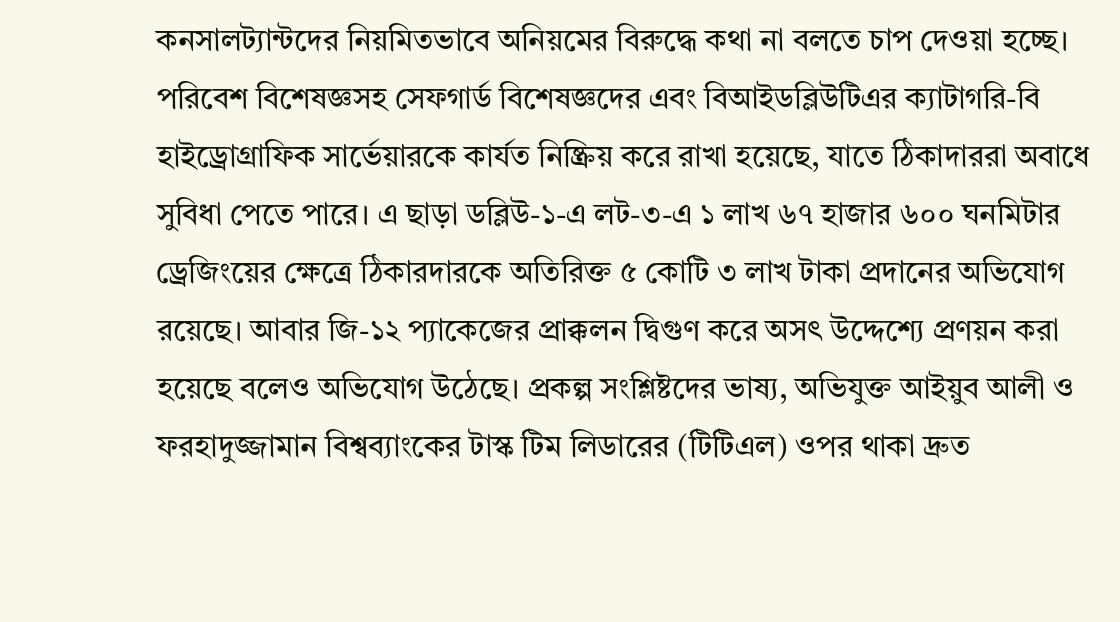কনসালট্যান্টদের নিয়মিতভাবে অনিয়মের বিরুদ্ধে কথা না বলতে চাপ দেওয়া হচ্ছে। পরিবেশ বিশেষজ্ঞসহ সেফগার্ড বিশেষজ্ঞদের এবং বিআইডব্লিউটিএর ক্যাটাগরি-বি হাইড্রোগ্রাফিক সার্ভেয়ারকে কার্যত নিষ্ক্রিয় করে রাখা হয়েছে, যাতে ঠিকাদাররা অবাধে সুবিধা পেতে পারে। এ ছাড়া ডব্লিউ-১-এ লট-৩-এ ১ লাখ ৬৭ হাজার ৬০০ ঘনমিটার ড্রেজিংয়ের ক্ষেত্রে ঠিকারদারকে অতিরিক্ত ৫ কোটি ৩ লাখ টাকা প্রদানের অভিযোগ রয়েছে। আবার জি-১২ প্যাকেজের প্রাক্কলন দ্বিগুণ করে অসৎ উদ্দেশ্যে প্রণয়ন করা হয়েছে বলেও অভিযোগ উঠেছে। প্রকল্প সংশ্লিষ্টদের ভাষ্য, অভিযুক্ত আইয়ুব আলী ও ফরহাদুজ্জামান বিশ্বব্যাংকের টাস্ক টিম লিডারের (টিটিএল) ওপর থাকা দ্রুত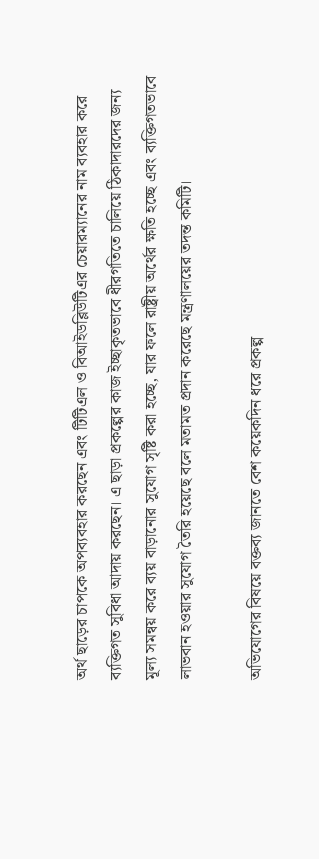অর্থ ছাড়ের চাপকে অপব্যবহার করছেন এবং টিটিএল ও বিআইডব্লিউটিএর চেয়ারম্যানের নাম ব্যবহার করে ব্যক্তিগত সুবিধা আদায় করছেন। এ ছাড়া প্রকল্পের কাজ ইচ্ছাকৃতভাবে ধীরগতিতে চালিয়ে ঠিকাদারদের জন্য মূল্য সমন্বয় করে ব্যয় বাড়ানোর সুযোগ সৃষ্টি করা হচ্ছে, যার ফলে রাষ্ট্রীয় অর্থের ক্ষতি হচ্ছে এবং ব্যক্তিগতভাবে লাভবান হওয়ার সুযোগ তৈরি হয়েছে বলে মতামত প্রদান করেছে মন্ত্রণালয়ের তদন্ত কমিটি।

অভিযোগের বিষয়ে বক্তব্য জানতে বেশ কয়েকদিন ধরে প্রকল্প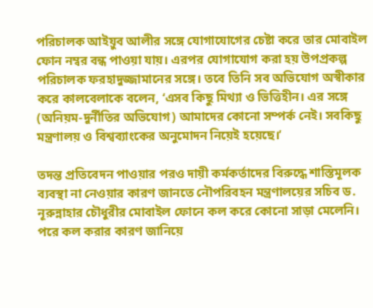পরিচালক আইয়ুব আলীর সঙ্গে যোগাযোগের চেষ্টা করে তার মোবাইল ফোন নম্বর বন্ধ পাওয়া যায়। এরপর যোগাযোগ করা হয় উপপ্রকল্প পরিচালক ফরহাদুজ্জামানের সঙ্গে। তবে তিনি সব অভিযোগ অস্বীকার করে কালবেলাকে বলেন, ‘এসব কিছু মিথ্যা ও ভিত্তিহীন। এর সঙ্গে (অনিয়ম-দুর্নীতির অভিযোগ) আমাদের কোনো সম্পর্ক নেই। সবকিছু মন্ত্রণালয় ও বিশ্বব্যাংকের অনুমোদন নিয়েই হয়েছে।’

তদন্ত প্রতিবেদন পাওয়ার পরও দায়ী কর্মকর্তাদের বিরুদ্ধে শাস্তিমূলক ব্যবস্থা না নেওয়ার কারণ জানতে নৌপরিবহন মন্ত্রণালয়ের সচিব ড. নূরুন্নাহার চৌধুরীর মোবাইল ফোনে কল করে কোনো সাড়া মেলেনি। পরে কল করার কারণ জানিয়ে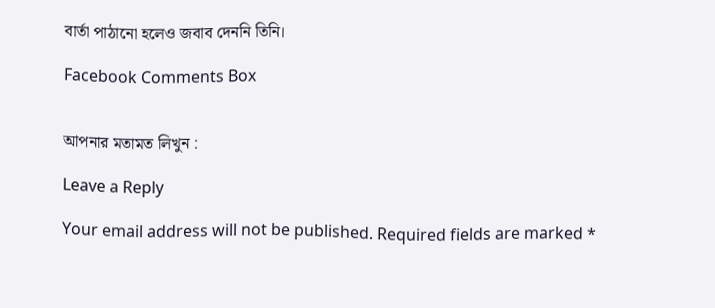বার্তা পাঠানো হলেও জবাব দেননি তিনি।

Facebook Comments Box


আপনার মতামত লিখুন :

Leave a Reply

Your email address will not be published. Required fields are marked *